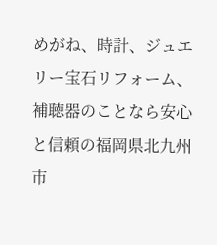めがね、時計、ジュエリー宝石リフォーム、補聴器のことなら安心と信頼の福岡県北九州市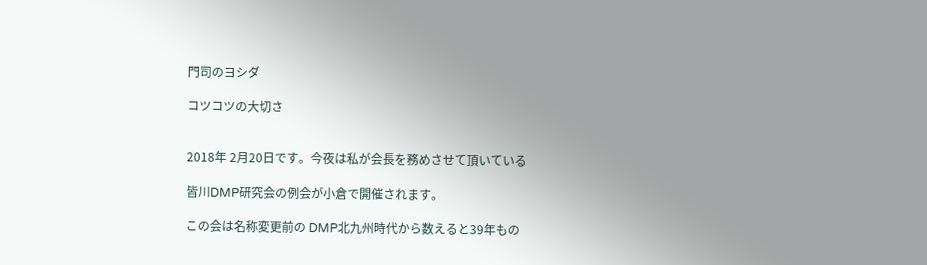門司のヨシダ

コツコツの大切さ


2018年 2月20日です。今夜は私が会長を務めさせて頂いている

皆川DMP研究会の例会が小倉で開催されます。

この会は名称変更前の DMP北九州時代から数えると39年もの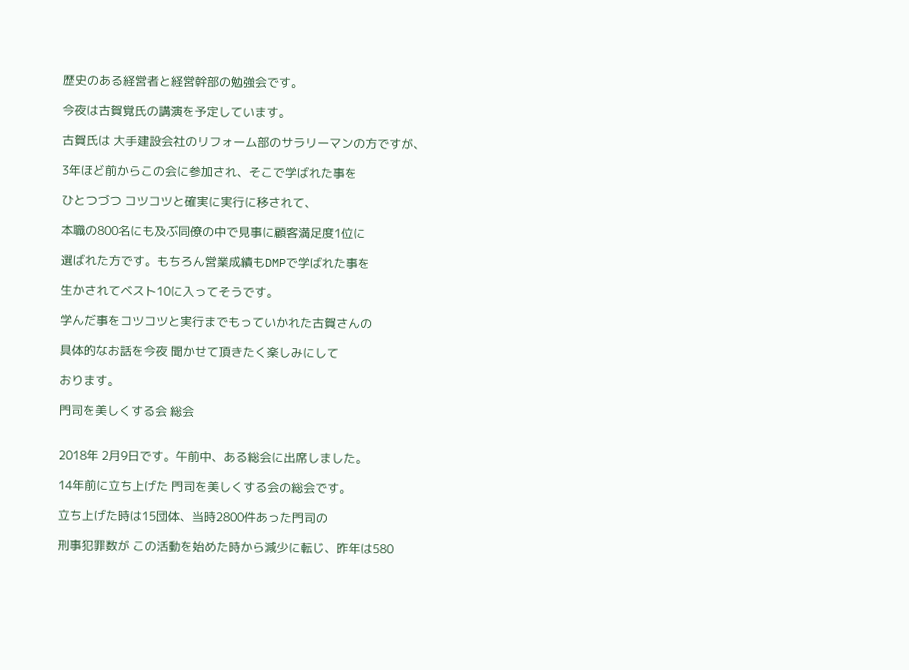歴史のある経営者と経営幹部の勉強会です。

今夜は古賀覚氏の講演を予定しています。

古賀氏は 大手建設会社のリフォーム部のサラリーマンの方ですが、

3年ほど前からこの会に参加され、そこで学ばれた事を

ひとつづつ コツコツと確実に実行に移されて、

本職の800名にも及ぶ同僚の中で見事に顧客満足度1位に

選ばれた方です。もちろん営業成績もDMPで学ばれた事を

生かされてベスト10に入ってそうです。

学んだ事をコツコツと実行までもっていかれた古賀さんの

具体的なお話を今夜 聞かせて頂きたく楽しみにして

おります。

門司を美しくする会 総会


2018年 2月9日です。午前中、ある総会に出席しました。

14年前に立ち上げた 門司を美しくする会の総会です。

立ち上げた時は15団体、当時2800件あった門司の

刑事犯罪数が この活動を始めた時から減少に転じ、昨年は580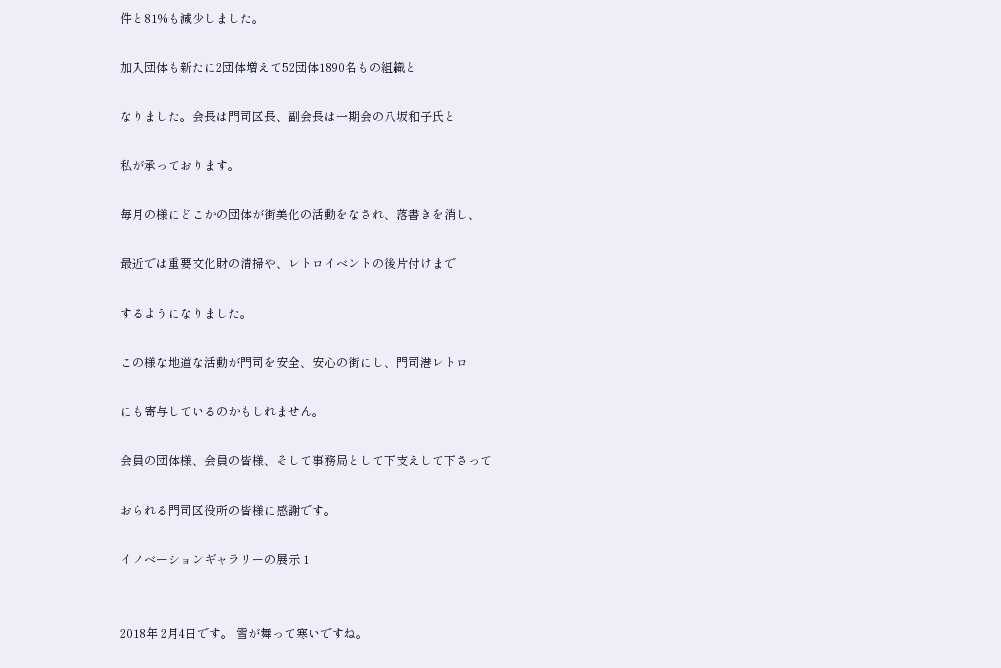件と81%も減少しました。

加入団体も新たに2団体増えて52団体1890名もの組織と

なりました。会長は門司区長、副会長は一期会の八坂和子氏と

私が承っております。

毎月の様にどこかの団体が街美化の活動をなされ、落書きを消し、

最近では重要文化財の清掃や、レトロイベントの後片付けまで

するようになりました。

この様な地道な活動が門司を安全、安心の街にし、門司港レトロ

にも寄与しているのかもしれません。

会員の団体様、会員の皆様、そして事務局として下支えして下さって

おられる門司区役所の皆様に感謝です。

イノベーションギャラリーの展示 1


2018年 2月4日です。 雪が舞って寒いですね。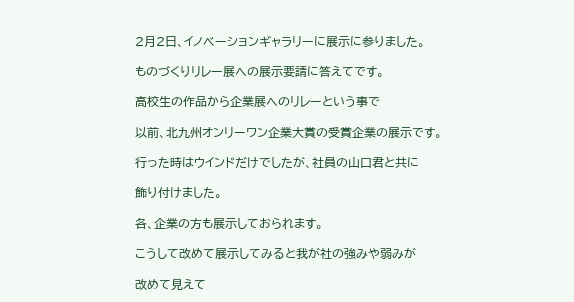2月2日、イノベーションギャラリーに展示に参りました。

ものづくりリレー展への展示要請に答えてです。

高校生の作品から企業展へのリレーという事で

以前、北九州オンリーワン企業大賞の受賞企業の展示です。

行った時はウインドだけでしたが、社員の山口君と共に

飾り付けました。

各、企業の方も展示しておられます。

こうして改めて展示してみると我が社の強みや弱みが

改めて見えて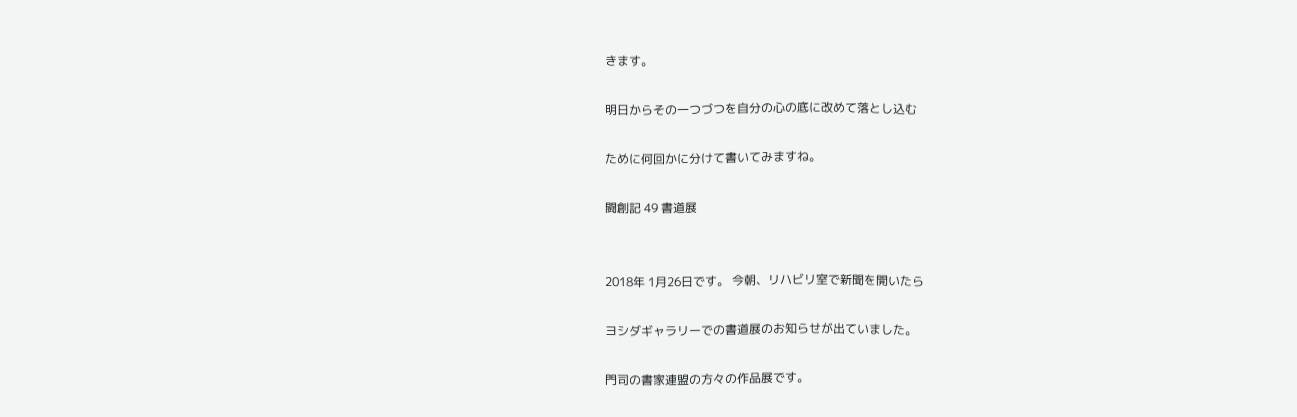きます。

明日からその一つづつを自分の心の底に改めて落とし込む

ために何回かに分けて書いてみますね。

闘創記 49 書道展


2018年 1月26日です。 今朝、リハビリ室で新聞を開いたら

ヨシダギャラリーでの書道展のお知らせが出ていました。

門司の書家連盟の方々の作品展です。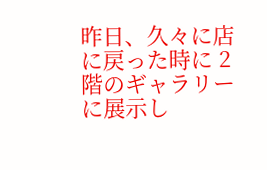昨日、久々に店に戻った時に 2階のギャラリーに展示し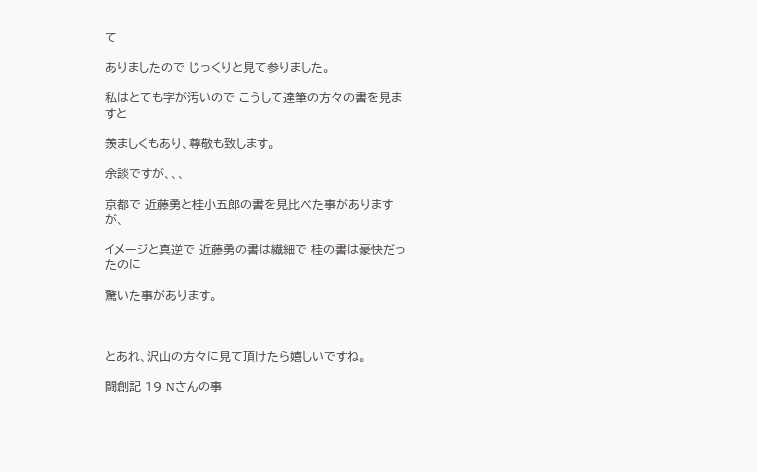て

ありましたので じっくりと見て参りました。

私はとても字が汚いので こうして達筆の方々の書を見ますと

羨ましくもあり、尊敬も致します。

余談ですが、、、

京都で 近藤勇と桂小五郎の書を見比べた事がありますが、

イメージと真逆で 近藤勇の書は繊細で 桂の書は豪快だったのに

驚いた事があります。



とあれ、沢山の方々に見て頂けたら嬉しいですね。

闘創記 19 Nさんの事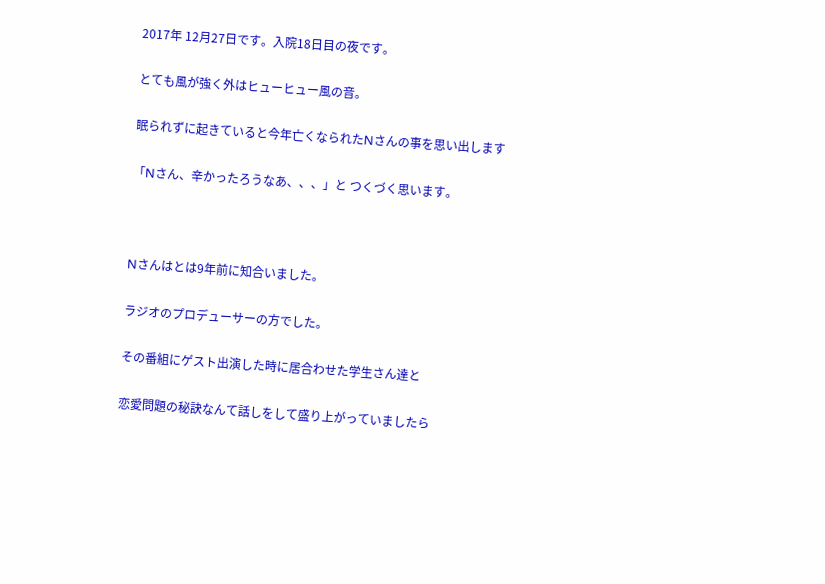2017年 12月27日です。入院18日目の夜です。

とても風が強く外はヒューヒュー風の音。

眠られずに起きていると今年亡くなられたNさんの事を思い出します

「Nさん、辛かったろうなあ、、、」と つくづく思います。



Nさんはとは9年前に知合いました。

ラジオのプロデューサーの方でした。

その番組にゲスト出演した時に居合わせた学生さん達と

恋愛問題の秘訣なんて話しをして盛り上がっていましたら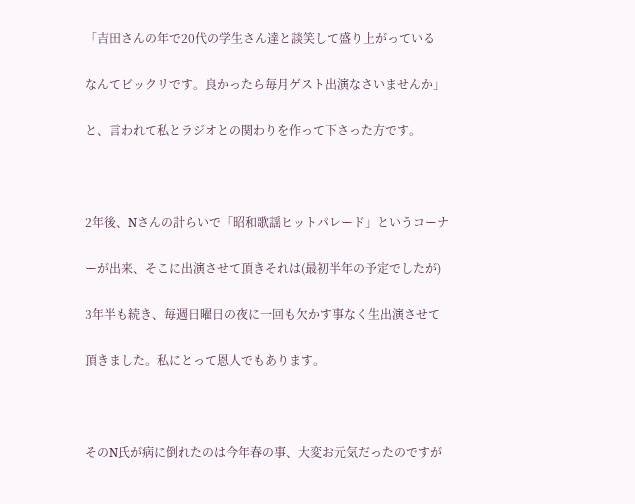「吉田さんの年で20代の学生さん達と談笑して盛り上がっている

なんてビックリです。良かったら毎月ゲスト出演なさいませんか」

と、言われて私とラジオとの関わりを作って下さった方です。



2年後、Nさんの計らいで「昭和歌謡ヒットパレード」というコーナ

ーが出来、そこに出演させて頂きそれは(最初半年の予定でしたが)

3年半も続き、毎週日曜日の夜に一回も欠かす事なく生出演させて

頂きました。私にとって恩人でもあります。



そのN氏が病に倒れたのは今年春の事、大変お元気だったのですが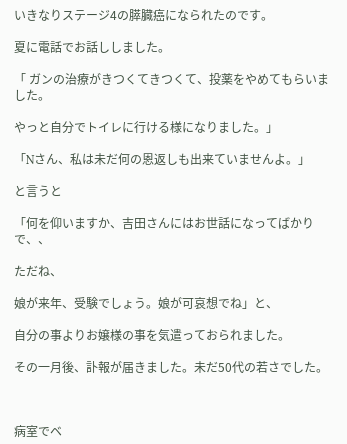いきなりステージ4の膵臓癌になられたのです。

夏に電話でお話ししました。

「 ガンの治療がきつくてきつくて、投薬をやめてもらいました。

やっと自分でトイレに行ける様になりました。」

「Nさん、私は未だ何の恩返しも出来ていませんよ。」

と言うと

「何を仰いますか、吉田さんにはお世話になってばかりで、、

ただね、

娘が来年、受験でしょう。娘が可哀想でね」と、

自分の事よりお嬢様の事を気遣っておられました。

その一月後、訃報が届きました。未だ50代の若さでした。



病室でベ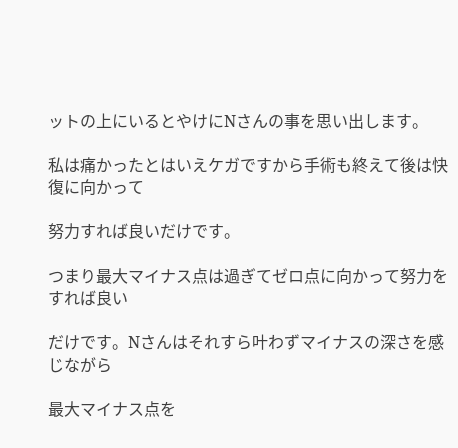ットの上にいるとやけにNさんの事を思い出します。

私は痛かったとはいえケガですから手術も終えて後は快復に向かって

努力すれば良いだけです。

つまり最大マイナス点は過ぎてゼロ点に向かって努力をすれば良い

だけです。Nさんはそれすら叶わずマイナスの深さを感じながら

最大マイナス点を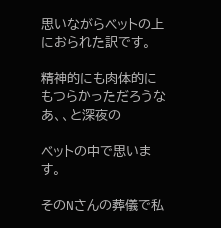思いながらベットの上におられた訳です。

精神的にも肉体的にもつらかっただろうなあ、、と深夜の

ベットの中で思います。

そのNさんの葬儀で私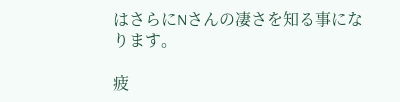はさらにNさんの凄さを知る事になります。

疲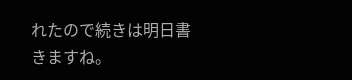れたので続きは明日書きますね。